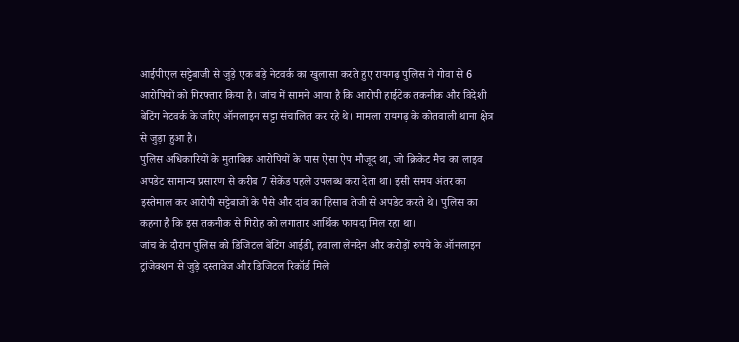आईपीएल सट्टेबाजी से जुड़े एक बड़े नेटवर्क का खुलासा करते हुए रायगढ़ पुलिस ने गोवा से 6 आरोपियों को गिरफ्तार किया है। जांच में सामने आया है कि आरोपी हाईटेक तकनीक और विदेशी बेटिंग नेटवर्क के जरिए ऑनलाइन सट्टा संचालित कर रहे थे। मामला रायगढ़ के कोतवाली थाना क्षेत्र से जुड़ा हुआ है।
पुलिस अधिकारियों के मुताबिक आरोपियों के पास ऐसा ऐप मौजूद था, जो क्रिकेट मैच का लाइव अपडेट सामान्य प्रसारण से करीब 7 सेकेंड पहले उपलब्ध करा देता था। इसी समय अंतर का इस्तेमाल कर आरोपी सट्टेबाजों के पैसे और दांव का हिसाब तेजी से अपडेट करते थे। पुलिस का कहना है कि इस तकनीक से गिरोह को लगातार आर्थिक फायदा मिल रहा था।
जांच के दौरान पुलिस को डिजिटल बेटिंग आईडी, हवाला लेनदेन और करोड़ों रुपये के ऑनलाइन ट्रांजेक्शन से जुड़े दस्तावेज और डिजिटल रिकॉर्ड मिले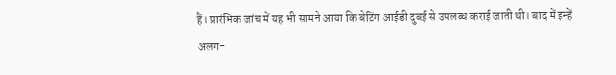हैं। प्रारंभिक जांच में यह भी सामने आया कि बेटिंग आईडी दुबई से उपलब्ध कराई जाती थी। बाद में इन्हें अलग-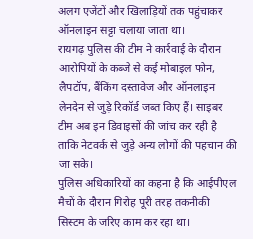अलग एजेंटों और खिलाड़ियों तक पहुंचाकर ऑनलाइन सट्टा चलाया जाता था।
रायगढ़ पुलिस की टीम ने कार्रवाई के दौरान आरोपियों के कब्जे से कई मोबाइल फोन, लैपटॉप, बैंकिंग दस्तावेज और ऑनलाइन लेनदेन से जुड़े रिकॉर्ड जब्त किए हैं। साइबर टीम अब इन डिवाइसों की जांच कर रही है ताकि नेटवर्क से जुड़े अन्य लोगों की पहचान की जा सके।
पुलिस अधिकारियों का कहना है कि आईपीएल मैचों के दौरान गिरोह पूरी तरह तकनीकी सिस्टम के जरिए काम कर रहा था।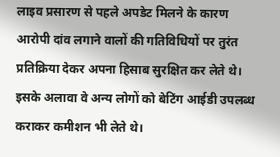लाइव प्रसारण से पहले अपडेट मिलने के कारण आरोपी दांव लगाने वालों की गतिविधियों पर तुरंत प्रतिक्रिया देकर अपना हिसाब सुरक्षित कर लेते थे। इसके अलावा वे अन्य लोगों को बेटिंग आईडी उपलब्ध कराकर कमीशन भी लेते थे।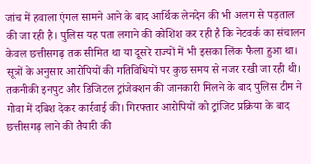जांच में हवाला एंगल सामने आने के बाद आर्थिक लेनदेन की भी अलग से पड़ताल की जा रही है। पुलिस यह पता लगाने की कोशिश कर रही है कि नेटवर्क का संचालन केवल छत्तीसगढ़ तक सीमित था या दूसरे राज्यों में भी इसका लिंक फैला हुआ था।
सूत्रों के अनुसार आरोपियों की गतिविधियों पर कुछ समय से नजर रखी जा रही थी। तकनीकी इनपुट और डिजिटल ट्रांजेक्शन की जानकारी मिलने के बाद पुलिस टीम ने गोवा में दबिश देकर कार्रवाई की। गिरफ्तार आरोपियों को ट्रांजिट प्रक्रिया के बाद छत्तीसगढ़ लाने की तैयारी की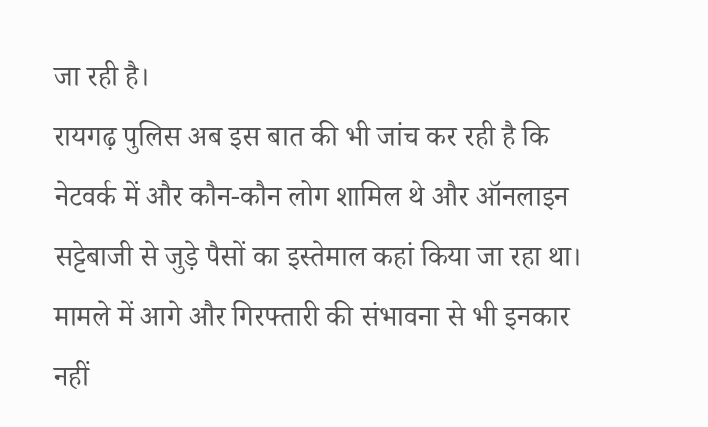जा रही है।
रायगढ़ पुलिस अब इस बात की भी जांच कर रही है कि नेटवर्क में और कौन-कौन लोग शामिल थे और ऑनलाइन सट्टेबाजी से जुड़े पैसों का इस्तेमाल कहां किया जा रहा था। मामले में आगे और गिरफ्तारी की संभावना से भी इनकार नहीं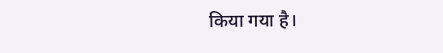किया गया है।